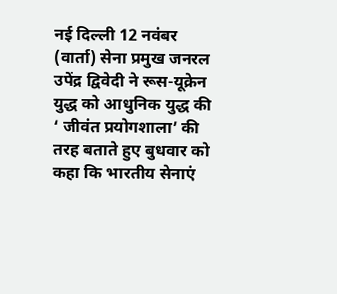नई दिल्ली 12 नवंबर (वार्ता) सेना प्रमुख जनरल उपेंद्र द्विवेदी ने रूस-यूक्रेन युद्ध को आधुनिक युद्ध की ‘ जीवंत प्रयोगशाला’ की तरह बताते हुए बुधवार को कहा कि भारतीय सेनाएं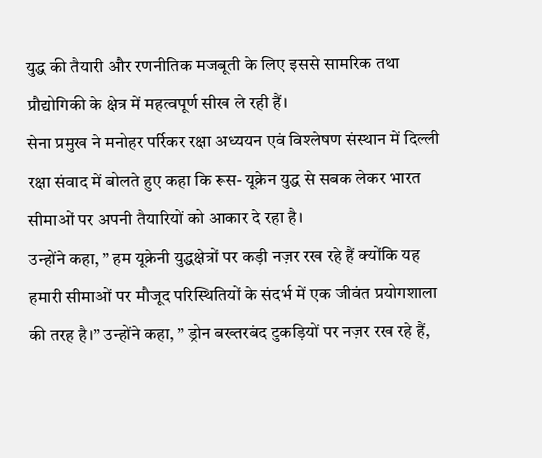युद्ध की तैयारी और रणनीतिक मजबूती के लिए इससे सामरिक तथा प्रौद्योगिकी के क्षेत्र में महत्वपूर्ण सीख ले रही हैं।
सेना प्रमुख ने मनोहर पर्रिकर रक्षा अध्ययन एवं विश्लेषण संस्थान में दिल्ली रक्षा संवाद में बोलते हुए कहा कि रूस- यूक्रेन युद्ध से सबक लेकर भारत सीमाओं पर अपनी तैयारियों को आकार दे रहा है।
उन्होंने कहा, ” हम यूक्रेनी युद्धक्षेत्रों पर कड़ी नज़र रख रहे हैं क्योंकि यह हमारी सीमाओं पर मौजूद परिस्थितियों के संदर्भ में एक जीवंत प्रयोगशाला की तरह है।” उन्होंने कहा, ” ड्रोन बख्तरबंद टुकड़ियों पर नज़र रख रहे हैं,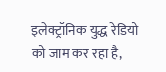इलेक्ट्रॉनिक युद्ध रेडियो को जाम कर रहा है,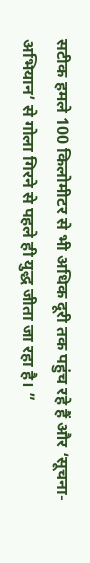सटीक हमले 100 किलोमीटर से भी अधिक दूरी तक पहुंच रहे हैं और ‘सूचना-अभियान’ से गोला गिरने से पहले ही युद्ध जीता जा रहा है। ”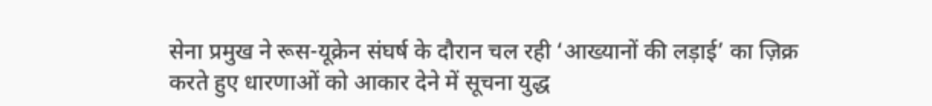सेना प्रमुख ने रूस-यूक्रेन संघर्ष के दौरान चल रही ‘आख्यानों की लड़ाई’ का ज़िक्र करते हुए धारणाओं को आकार देने में सूचना युद्ध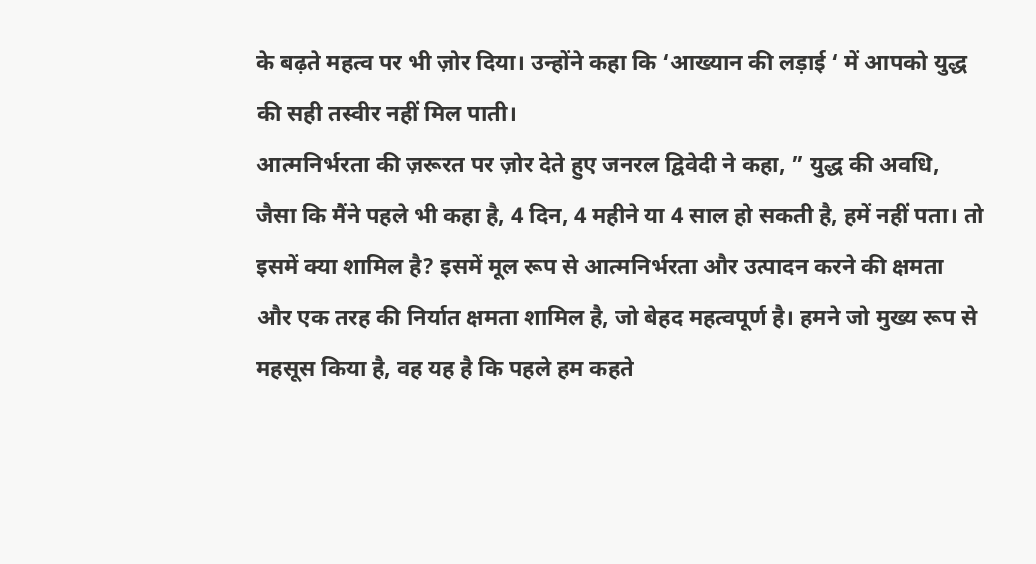के बढ़ते महत्व पर भी ज़ोर दिया। उन्होंने कहा कि ‘आख्यान की लड़ाई ‘ में आपको युद्ध की सही तस्वीर नहीं मिल पाती।
आत्मनिर्भरता की ज़रूरत पर ज़ोर देते हुए जनरल द्विवेदी ने कहा, ” युद्ध की अवधि, जैसा कि मैंने पहले भी कहा है, 4 दिन, 4 महीने या 4 साल हो सकती है, हमें नहीं पता। तो इसमें क्या शामिल है? इसमें मूल रूप से आत्मनिर्भरता और उत्पादन करने की क्षमता और एक तरह की निर्यात क्षमता शामिल है, जो बेहद महत्वपूर्ण है। हमने जो मुख्य रूप से महसूस किया है, वह यह है कि पहले हम कहते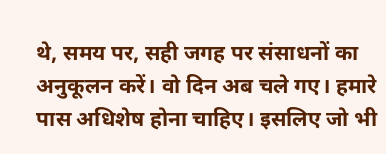थे, समय पर, सही जगह पर संसाधनों का अनुकूलन करें। वो दिन अब चले गए। हमारे पास अधिशेष होना चाहिए। इसलिए जो भी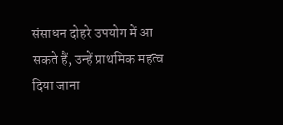संसाधन दोहरे उपयोग में आ सकते हैं, उन्हें प्राथमिक महत्व दिया जाना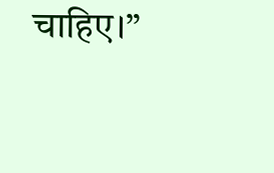चाहिए।”